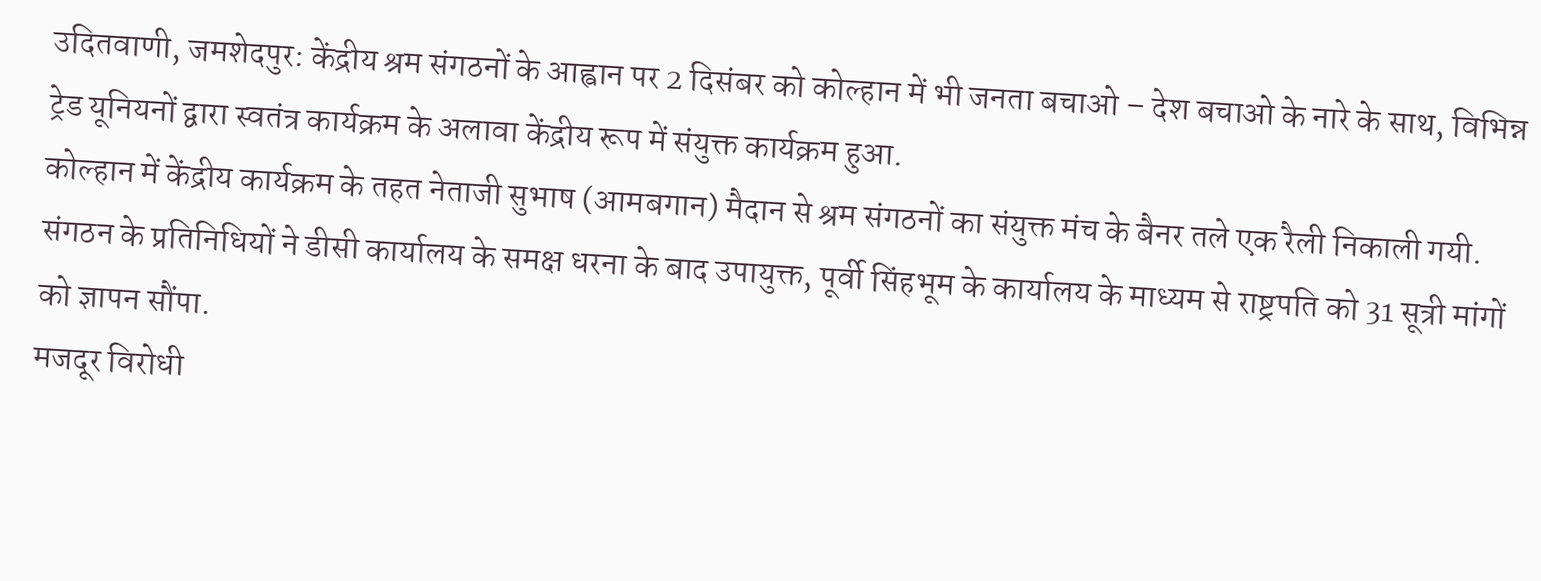उदितवाणी, जमशेदपुर: केंद्रीय श्रम संगठनों के आह्वान पर 2 दिसंबर को कोल्हान में भी जनता बचाओ – देश बचाओ के नारे के साथ, विभिन्न ट्रेड यूनियनों द्वारा स्वतंत्र कार्यक्रम के अलावा केंद्रीय रूप में संयुक्त कार्यक्रम हुआ.
कोल्हान में केंद्रीय कार्यक्रम के तहत नेताजी सुभाष (आमबगान) मैदान से श्रम संगठनों का संयुक्त मंच के बैनर तले एक रैली निकाली गयी. संगठन के प्रतिनिधियों ने डीसी कार्यालय के समक्ष धरना के बाद उपायुक्त, पूर्वी सिंहभूम के कार्यालय के माध्यम से राष्ट्रपति को 31 सूत्री मांगों को ज्ञापन सौंपा.
मजदूर विरोधी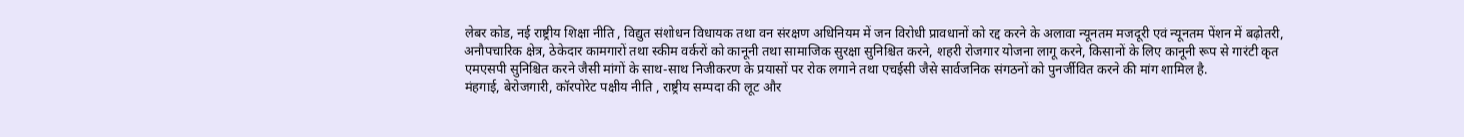लेबर कोड, नई राष्ट्रीय शिक्षा नीति , विद्युत संशोधन विधायक तथा वन संरक्षण अधिनियम में जन विरोधी प्रावधानों को रद्द करने के अलावा न्यूनतम मजदूरी एवं न्यूनतम पेंशन में बढ़ोतरी, अनौपचारिक क्षेत्र, ठेकेदार कामगारों तथा स्कीम वर्करों को कानूनी तथा सामाजिक सुरक्षा सुनिश्चित करने, शहरी रोजगार योजना लागू करने, किसानों के लिए कानूनी रूप से गारंटी कृत एमएसपी सुनिश्चित करने जैसी मांगों के साथ-साथ निजीकरण के प्रयासों पर रोक लगाने तथा एचईसी जैसे सार्वजनिक संगठनों को पुनर्जीवित करने की मांग शामिल है.
मंहगाई, बेरोजगारी, कॉरपोरेट पक्षीय नीति , राष्ट्रीय सम्पदा की लूट और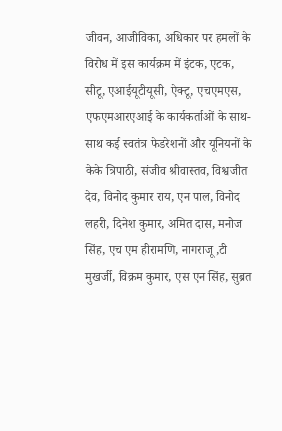जीवन, आजीविका, अधिकार पर हमलों के विरोध में इस कार्यक्रम में इंटक, एटक, सीटू, एआईयूटीयूसी, ऐक्टू, एचएमएस, एफएमआरएआई के कार्यकर्ताओं के साथ-साथ कई स्वतंत्र फेडरेशनों और यूनियनों के केके त्रिपाठी, संजीव श्रीवास्तव, विश्वजीत देव, विनोद कुमार राय, एन पाल, विनोद लहरी, दिनेश कुमार, अमित दास, मनोज सिंह, एच एम हीरामणि, नागराजू ,टी मुखर्जी, विक्रम कुमार, एस एन सिंह, सुब्रत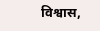विश्वास,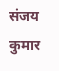संजय कुमार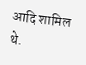आदि शामिल थे.